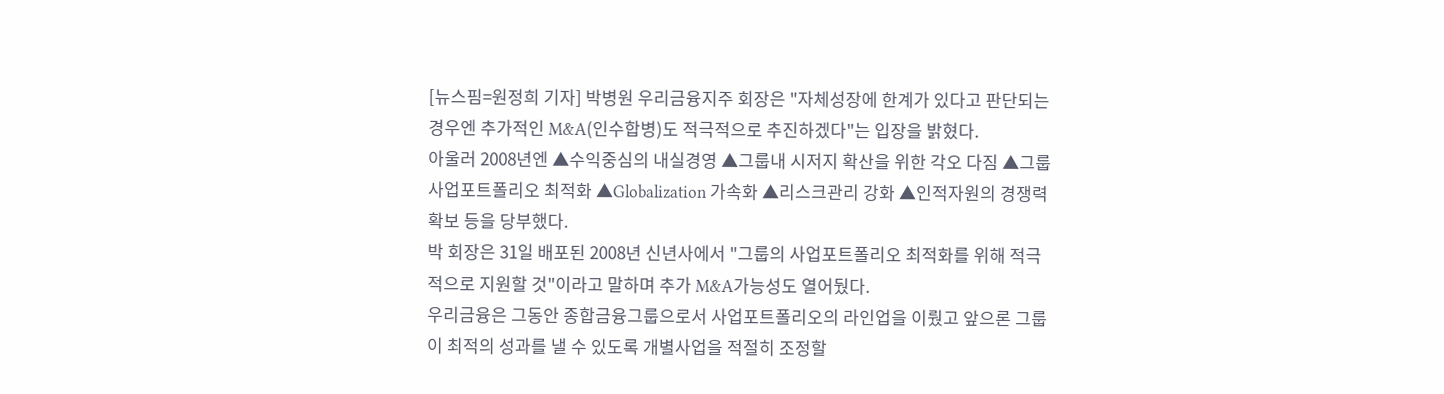[뉴스핌=원정희 기자] 박병원 우리금융지주 회장은 "자체성장에 한계가 있다고 판단되는 경우엔 추가적인 M&A(인수합병)도 적극적으로 추진하겠다"는 입장을 밝혔다.
아울러 2008년엔 ▲수익중심의 내실경영 ▲그룹내 시저지 확산을 위한 각오 다짐 ▲그룹 사업포트폴리오 최적화 ▲Globalization 가속화 ▲리스크관리 강화 ▲인적자원의 경쟁력 확보 등을 당부했다.
박 회장은 31일 배포된 2008년 신년사에서 "그룹의 사업포트폴리오 최적화를 위해 적극적으로 지원할 것"이라고 말하며 추가 M&A가능성도 열어뒀다.
우리금융은 그동안 종합금융그룹으로서 사업포트폴리오의 라인업을 이뤘고 앞으론 그룹이 최적의 성과를 낼 수 있도록 개별사업을 적절히 조정할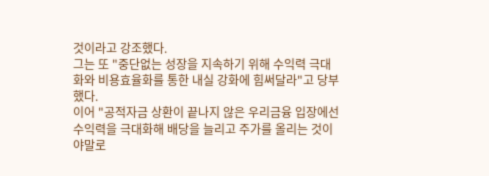것이라고 강조했다.
그는 또 "중단없는 성장을 지속하기 위해 수익력 극대화와 비용효율화를 통한 내실 강화에 힘써달라"고 당부했다.
이어 "공적자금 상환이 끝나지 않은 우리금융 입장에선 수익력을 극대화해 배당을 늘리고 주가를 올리는 것이야말로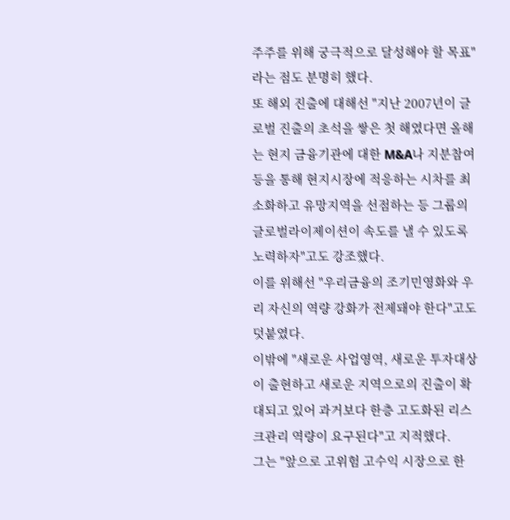주주를 위해 궁극적으로 달성해야 할 목표"라는 점도 분명히 했다.
또 해외 진출에 대해선 "지난 2007년이 글로벌 진출의 초석을 쌓은 첫 해였다면 올해는 현지 금융기관에 대한 M&A나 지분참여 등을 통해 현지시장에 적응하는 시차를 최소화하고 유망지역을 선점하는 등 그룹의 글로벌라이제이션이 속도를 낼 수 있도록 노력하자"고도 강조했다.
이를 위해선 "우리금융의 조기민영화와 우리 자신의 역량 강화가 전제돼야 한다"고도 덧붙였다.
이밖에 "새로운 사업영역, 새로운 투자대상이 출현하고 새로운 지역으로의 진출이 확대되고 있어 과거보다 한층 고도화된 리스크관리 역량이 요구된다"고 지적했다.
그는 "앞으로 고위험 고수익 시장으로 한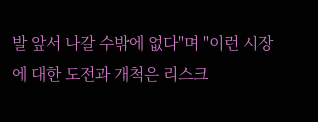발 앞서 나갈 수밖에 없다"며 "이런 시장에 대한 도전과 개척은 리스크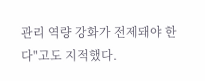관리 역량 강화가 전제돼야 한다"고도 지적했다.